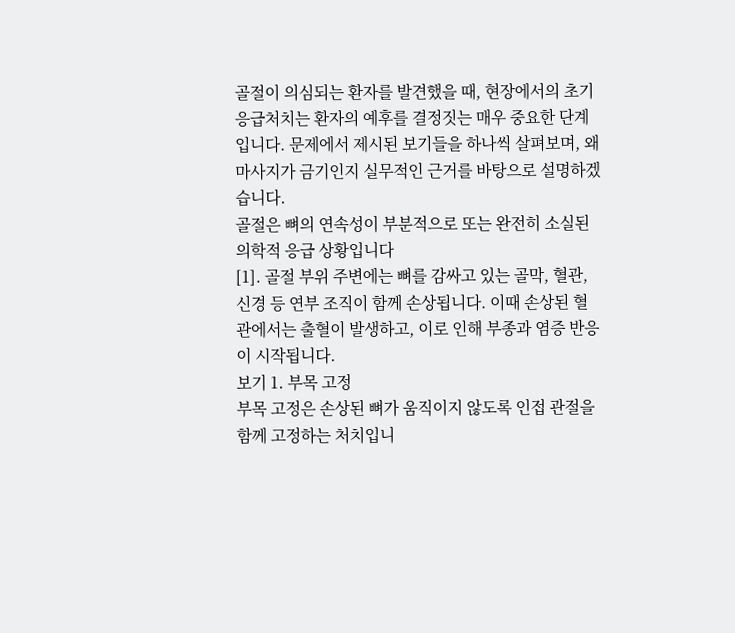골절이 의심되는 환자를 발견했을 때, 현장에서의 초기 응급처치는 환자의 예후를 결정짓는 매우 중요한 단계입니다. 문제에서 제시된 보기들을 하나씩 살펴보며, 왜 마사지가 금기인지 실무적인 근거를 바탕으로 설명하겠습니다.
골절은 뼈의 연속성이 부분적으로 또는 완전히 소실된 의학적 응급 상황입니다
[1]. 골절 부위 주변에는 뼈를 감싸고 있는 골막, 혈관, 신경 등 연부 조직이 함께 손상됩니다. 이때 손상된 혈관에서는 출혈이 발생하고, 이로 인해 부종과 염증 반응이 시작됩니다.
보기 1. 부목 고정
부목 고정은 손상된 뼈가 움직이지 않도록 인접 관절을 함께 고정하는 처치입니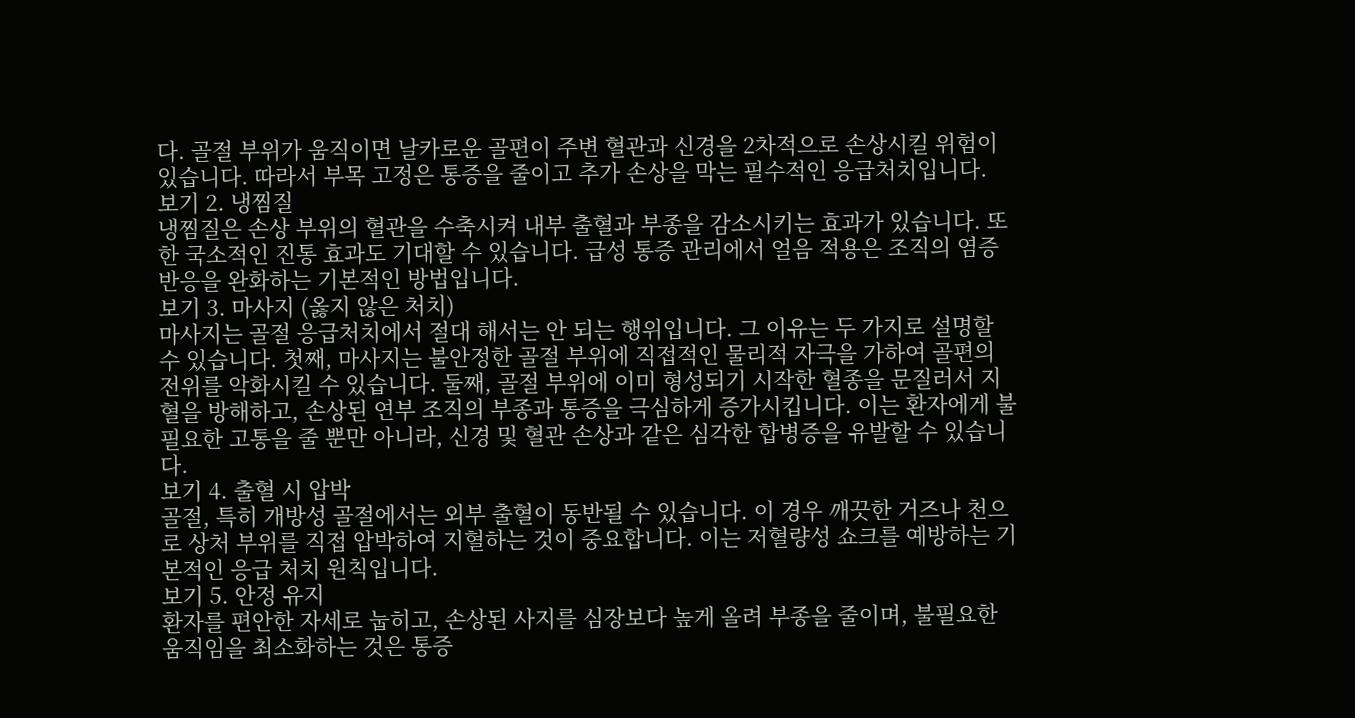다. 골절 부위가 움직이면 날카로운 골편이 주변 혈관과 신경을 2차적으로 손상시킬 위험이 있습니다. 따라서 부목 고정은 통증을 줄이고 추가 손상을 막는 필수적인 응급처치입니다.
보기 2. 냉찜질
냉찜질은 손상 부위의 혈관을 수축시켜 내부 출혈과 부종을 감소시키는 효과가 있습니다. 또한 국소적인 진통 효과도 기대할 수 있습니다. 급성 통증 관리에서 얼음 적용은 조직의 염증 반응을 완화하는 기본적인 방법입니다.
보기 3. 마사지 (옳지 않은 처치)
마사지는 골절 응급처치에서 절대 해서는 안 되는 행위입니다. 그 이유는 두 가지로 설명할 수 있습니다. 첫째, 마사지는 불안정한 골절 부위에 직접적인 물리적 자극을 가하여 골편의 전위를 악화시킬 수 있습니다. 둘째, 골절 부위에 이미 형성되기 시작한 혈종을 문질러서 지혈을 방해하고, 손상된 연부 조직의 부종과 통증을 극심하게 증가시킵니다. 이는 환자에게 불필요한 고통을 줄 뿐만 아니라, 신경 및 혈관 손상과 같은 심각한 합병증을 유발할 수 있습니다.
보기 4. 출혈 시 압박
골절, 특히 개방성 골절에서는 외부 출혈이 동반될 수 있습니다. 이 경우 깨끗한 거즈나 천으로 상처 부위를 직접 압박하여 지혈하는 것이 중요합니다. 이는 저혈량성 쇼크를 예방하는 기본적인 응급 처치 원칙입니다.
보기 5. 안정 유지
환자를 편안한 자세로 눕히고, 손상된 사지를 심장보다 높게 올려 부종을 줄이며, 불필요한 움직임을 최소화하는 것은 통증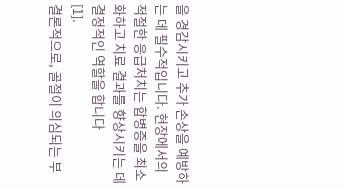을 경감시키고 추가 손상을 예방하는 데 필수적입니다. 현장에서의 적절한 응급처치는 합병증을 최소화하고 치료 결과를 향상시키는 데 결정적인 역할을 합니다
[1].
결론적으로, 골절이 의심되는 부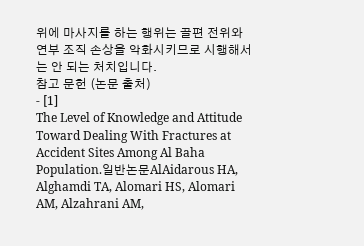위에 마사지를 하는 행위는 골편 전위와 연부 조직 손상을 악화시키므로 시행해서는 안 되는 처치입니다.
참고 문헌 (논문 출처)
- [1]
The Level of Knowledge and Attitude Toward Dealing With Fractures at Accident Sites Among Al Baha Population.일반논문AlAidarous HA, Alghamdi TA, Alomari HS, Alomari AM, Alzahrani AM,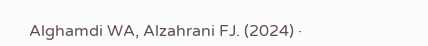Alghamdi WA, Alzahrani FJ. (2024) ·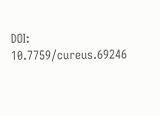DOI: 10.7759/cureus.69246